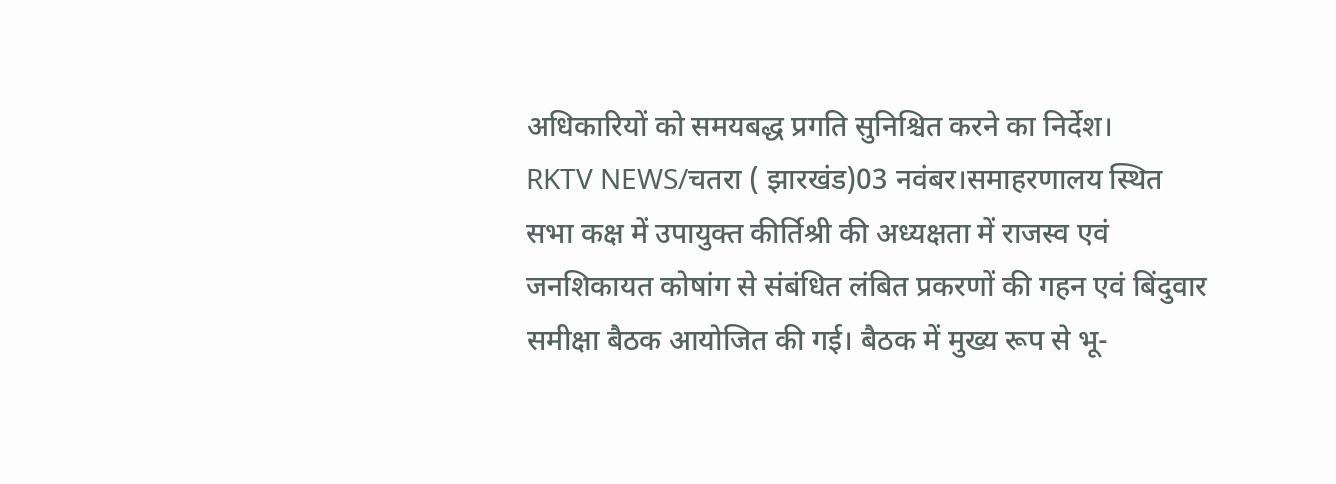अधिकारियों को समयबद्ध प्रगति सुनिश्चित करने का निर्देश।
RKTV NEWS/चतरा ( झारखंड)03 नवंबर।समाहरणालय स्थित सभा कक्ष में उपायुक्त कीर्तिश्री की अध्यक्षता में राजस्व एवं जनशिकायत कोषांग से संबंधित लंबित प्रकरणों की गहन एवं बिंदुवार समीक्षा बैठक आयोजित की गई। बैठक में मुख्य रूप से भू-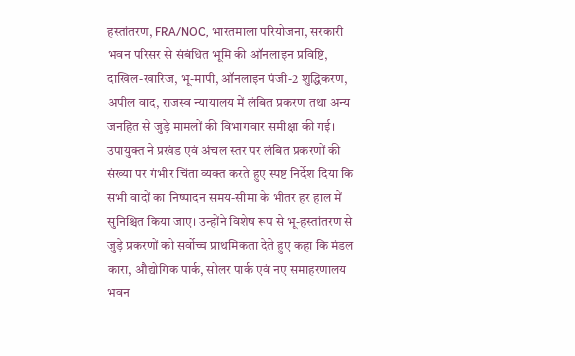हस्तांतरण, FRA/NOC, भारतमाला परियोजना, सरकारी भवन परिसर से संबंधित भूमि की ऑनलाइन प्रविष्टि, दाखिल-खारिज, भू-मापी, ऑनलाइन पंजी-2 शुद्धिकरण, अपील वाद, राजस्व न्यायालय में लंबित प्रकरण तथा अन्य जनहित से जुड़े मामलों की विभागवार समीक्षा की गई।
उपायुक्त ने प्रखंड एवं अंचल स्तर पर लंबित प्रकरणों की संख्या पर गंभीर चिंता व्यक्त करते हुए स्पष्ट निर्देश दिया कि सभी वादों का निष्पादन समय-सीमा के भीतर हर हाल में सुनिश्चित किया जाए। उन्होंने विशेष रूप से भू-हस्तांतरण से जुड़े प्रकरणों को सर्वोच्च प्राथमिकता देते हुए कहा कि मंडल कारा, औद्योगिक पार्क, सोलर पार्क एवं नए समाहरणालय भवन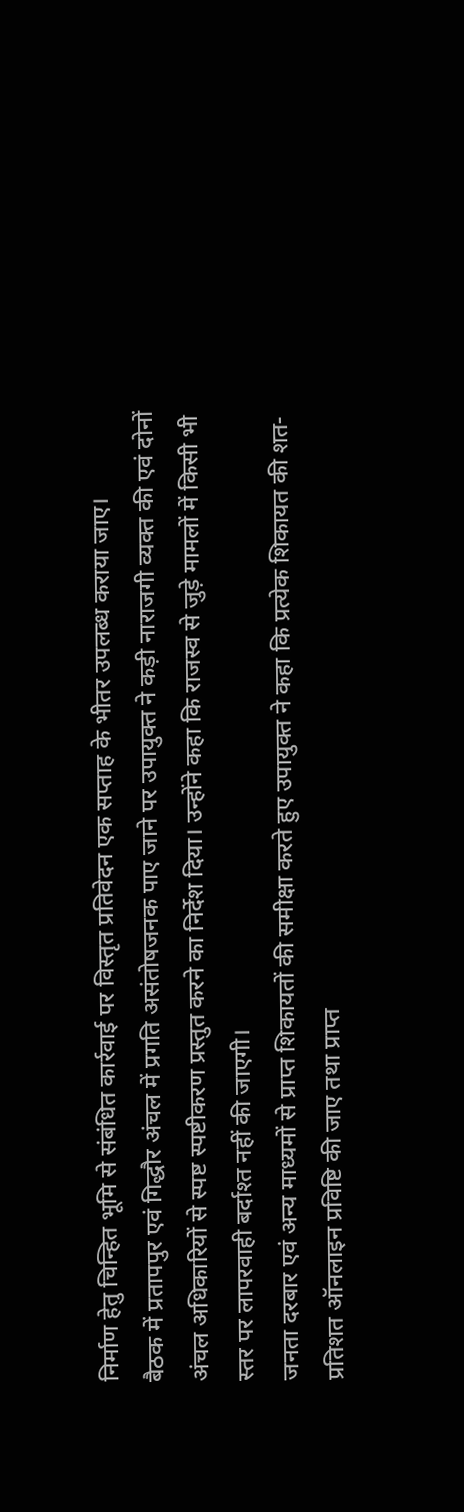निर्माण हेतु चिन्हित भूमि से संबंधित कार्रवाई पर विस्तृत प्रतिवेदन एक सप्ताह के भीतर उपलब्ध कराया जाए।
बैठक में प्रतापपुर एवं गिद्धौर अंचल में प्रगति असंतोषजनक पाए जाने पर उपायुक्त ने कड़ी नाराजगी व्यक्त की एवं दोनों अंचल अधिकारियों से स्पष्ट स्पष्टीकरण प्रस्तुत करने का निर्देश दिया। उन्होंने कहा कि राजस्व से जुड़े मामलों में किसी भी स्तर पर लापरवाही बर्दाश्त नहीं की जाएगी।
जनता दरबार एवं अन्य माध्यमों से प्राप्त शिकायतों की समीक्षा करते हुए उपायुक्त ने कहा कि प्रत्येक शिकायत की शत-प्रतिशत ऑनलाइन प्रविष्टि की जाए तथा प्राप्त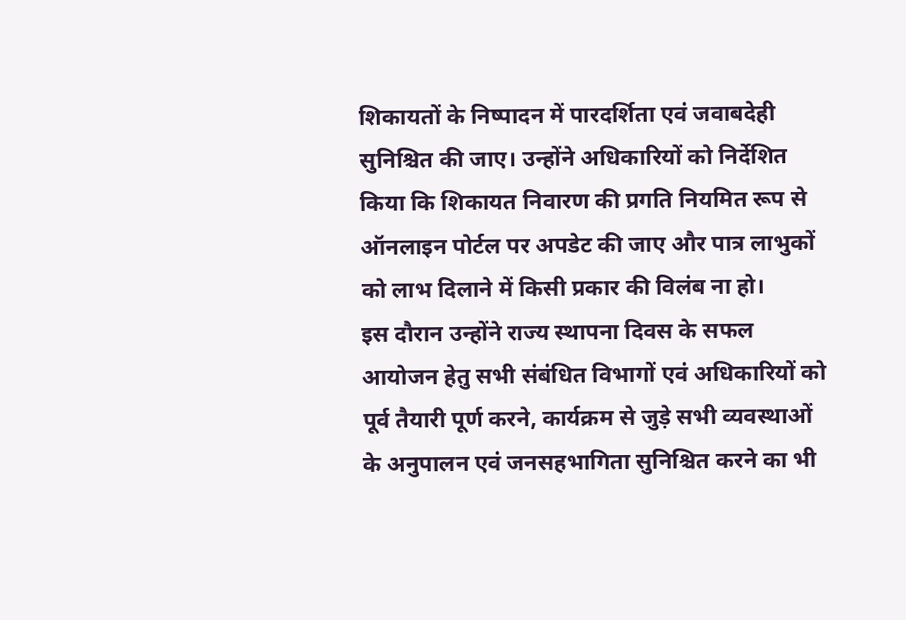शिकायतों के निष्पादन में पारदर्शिता एवं जवाबदेही सुनिश्चित की जाए। उन्होंने अधिकारियों को निर्देशित किया कि शिकायत निवारण की प्रगति नियमित रूप से ऑनलाइन पोर्टल पर अपडेट की जाए और पात्र लाभुकों को लाभ दिलाने में किसी प्रकार की विलंब ना हो।
इस दौरान उन्होंने राज्य स्थापना दिवस के सफल आयोजन हेतु सभी संबंधित विभागों एवं अधिकारियों को पूर्व तैयारी पूर्ण करने, कार्यक्रम से जुड़े सभी व्यवस्थाओं के अनुपालन एवं जनसहभागिता सुनिश्चित करने का भी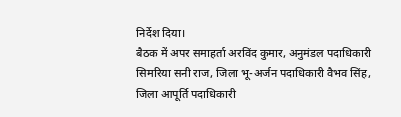निर्देश दिया।
बैठक में अपर समाहर्ता अरविंद कुमार, अनुमंडल पदाधिकारी सिमरिया सनी राज, जिला भू-अर्जन पदाधिकारी वैभव सिंह, जिला आपूर्ति पदाधिकारी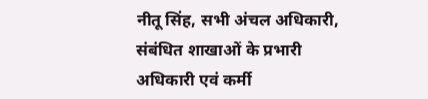नीतू सिंह, सभी अंचल अधिकारी, संबंधित शाखाओं के प्रभारी अधिकारी एवं कर्मी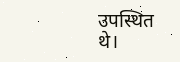उपस्थित थे।